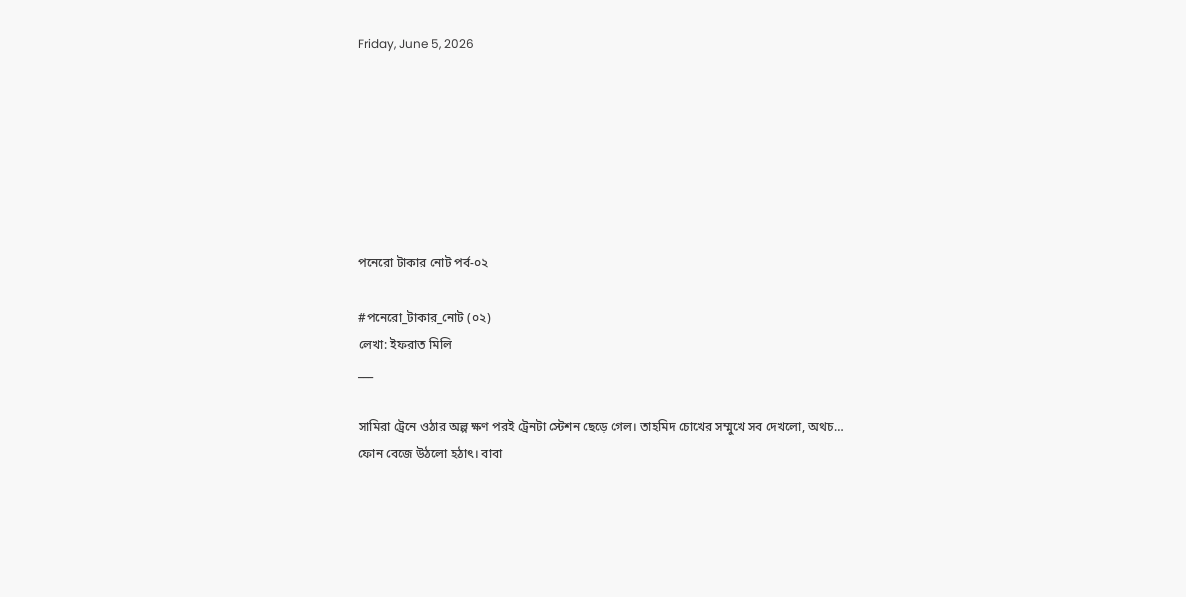Friday, June 5, 2026







পনেরো টাকার নোট পর্ব-০২

#পনেরো_টাকার_নোট (০২)
লেখা: ইফরাত মিলি
___

সামিরা ট্রেনে ওঠার অল্প ক্ষণ পরই ট্রেনটা স্টেশন ছেড়ে গেল। তাহমিদ চোখের সম্মুখে সব দেখলো, অথচ…
ফোন বেজে উঠলো হঠাৎ। বাবা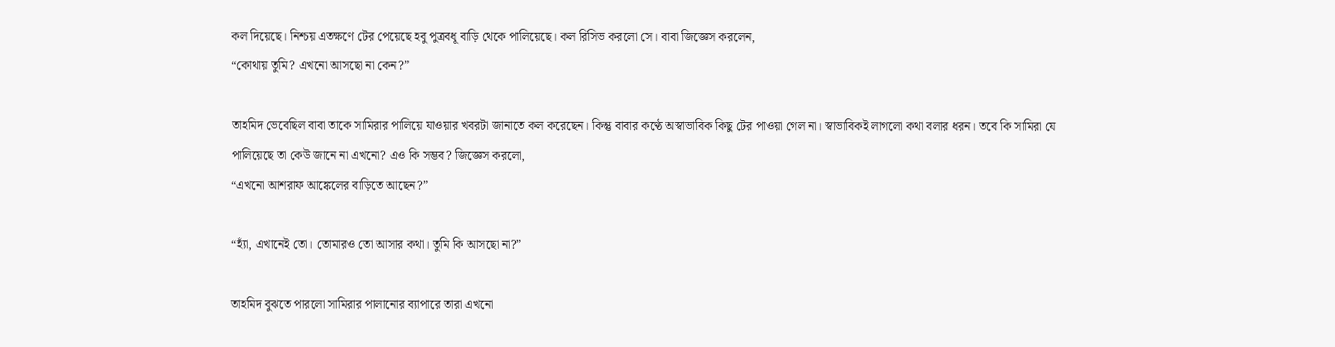কল দিয়েছে। নিশ্চয় এতক্ষণে টের পেয়েছে হবু পুত্রবধূ বাড়ি থেকে পালিয়েছে। কল রিসিভ করলো সে। বাবা জিজ্ঞেস করলেন,
“কোথায় তুমি? এখনো আসছো না কেন?”

তাহমিদ ভেবেছিল বাবা তাকে সামিরার পালিয়ে যাওয়ার খবরটা জানাতে কল করেছেন। কিন্তু বাবার কণ্ঠে অস্বাভাবিক কিছু টের পাওয়া গেল না। স্বাভাবিকই লাগলো কথা বলার ধরন। তবে কি সামিরা যে পালিয়েছে তা কেউ জানে না এখনো? এও কি সম্ভব? জিজ্ঞেস করলো,
“এখনো আশরাফ আঙ্কেলের বাড়িতে আছেন?”

“হ্যাঁ, এখানেই তো। তোমারও তো আসার কথা। তুমি কি আসছো না?”

তাহমিদ বুঝতে পারলো সামিরার পালানোর ব্যাপারে তারা এখনো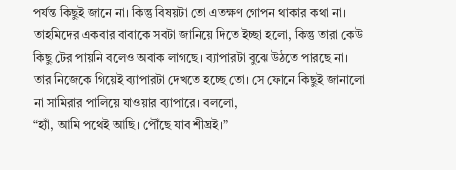পর্যন্ত কিছুই জানে না। কিন্তু বিষয়টা তো এতক্ষণ গোপন থাকার কথা না। তাহমিদের একবার বাবাকে সবটা জানিয়ে দিতে ইচ্ছা হলো, কিন্তু তারা কেউ কিছু টের পায়নি বলেও অবাক লাগছে। ব্যাপারটা বুঝে উঠতে পারছে না। তার নিজেকে গিয়েই ব্যাপারটা দেখতে হচ্ছে তো। সে ফোনে কিছুই জানালো না সামিরার পালিয়ে যাওয়ার ব্যাপারে। বললো,
“হ্যাঁ, আমি পথেই আছি। পৌঁছে যাব শীঘ্রই।”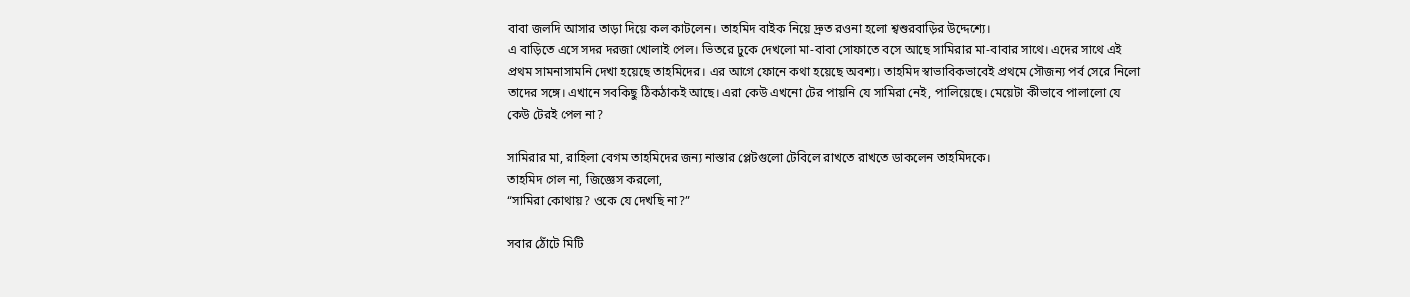বাবা জলদি আসার তাড়া দিয়ে কল কাটলেন। তাহমিদ বাইক নিয়ে দ্রুত রওনা হলো শ্বশুরবাড়ির উদ্দেশ্যে।
এ বাড়িতে এসে সদর দরজা খোলাই পেল। ভিতরে ঢুকে দেখলো মা-বাবা সোফাতে বসে আছে সামিরার মা-বাবার সাথে। এদের সাথে এই প্রথম সামনাসামনি দেখা হয়েছে তাহমিদের। এর আগে ফোনে কথা হয়েছে অবশ্য। তাহমিদ স্বাভাবিকভাবেই প্রথমে সৌজন্য পর্ব সেরে নিলো তাদের সঙ্গে। এখানে সবকিছু ঠিকঠাকই আছে। এরা কেউ এখনো টের পায়নি যে সামিরা নেই, পালিয়েছে। মেয়েটা কীভাবে পালালো যে কেউ টেরই পেল না?

সামিরার মা, রাহিলা বেগম তাহমিদের জন্য নাস্তার প্লেটগুলো টেবিলে রাখতে রাখতে ডাকলেন তাহমিদকে।
তাহমিদ গেল না, জিজ্ঞেস করলো,
“সামিরা কোথায়? ওকে যে দেখছি না?”

সবার ঠোঁটে মিটি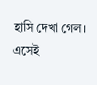হাসি দেখা গেল।
এসেই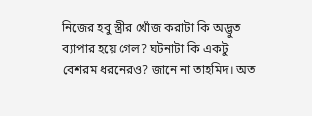নিজের হবু স্ত্রীর খোঁজ করাটা কি অদ্ভুত ব্যাপার হয়ে গেল? ঘটনাটা কি একটু বেশরম ধরনেরও? জানে না তাহমিদ। অত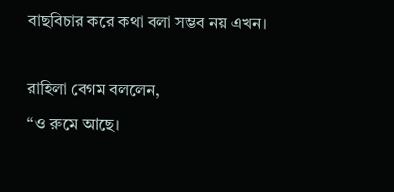বাছবিচার করে কথা বলা সম্ভব নয় এখন।

রাহিলা বেগম বললেন,
“ও রুমে আছে।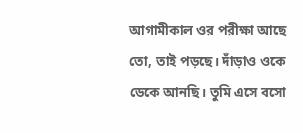আগামীকাল ওর পরীক্ষা আছে তো, তাই পড়ছে। দাঁড়াও ওকে ডেকে আনছি। তুমি এসে বসো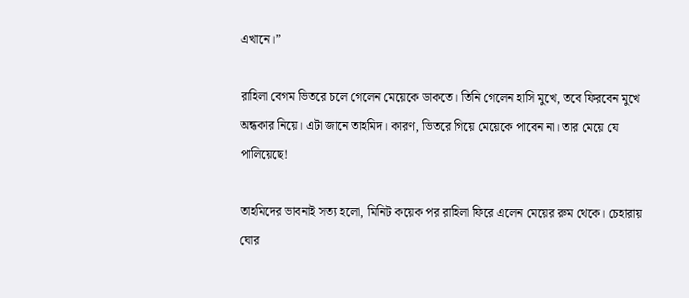এখানে।”

রাহিলা বেগম ভিতরে চলে গেলেন মেয়েকে ডাকতে। তিনি গেলেন হাসি মুখে, তবে ফিরবেন মুখে অন্ধকার নিয়ে। এটা জানে তাহমিদ। কারণ, ভিতরে গিয়ে মেয়েকে পাবেন না। তার মেয়ে যে পালিয়েছে!

তাহমিদের ভাবনাই সত্য হলো, মিনিট কয়েক পর রাহিলা ফিরে এলেন মেয়ের রুম থেকে। চেহারায় ঘোর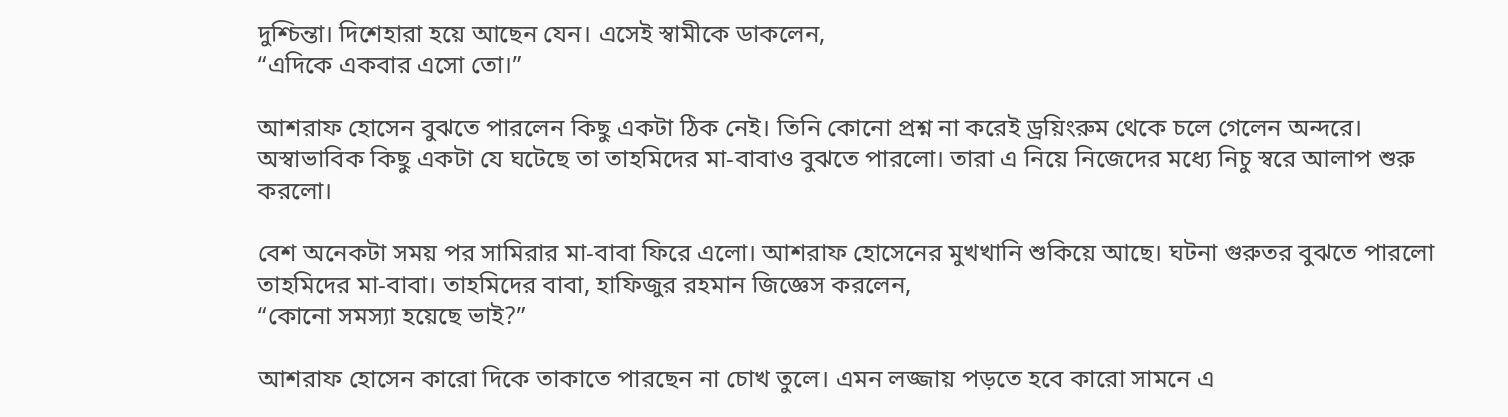দুশ্চিন্তা। দিশেহারা হয়ে আছেন যেন। এসেই স্বামীকে ডাকলেন,
“এদিকে একবার এসো তো।”

আশরাফ হোসেন বুঝতে পারলেন কিছু একটা ঠিক নেই। তিনি কোনো প্রশ্ন না করেই ড্রয়িংরুম থেকে চলে গেলেন অন্দরে।
অস্বাভাবিক কিছু একটা যে ঘটেছে তা তাহমিদের মা-বাবাও বুঝতে পারলো। তারা এ নিয়ে নিজেদের মধ্যে নিচু স্বরে আলাপ শুরু করলো।

বেশ অনেকটা সময় পর সামিরার মা-বাবা ফিরে এলো। আশরাফ হোসেনের মুখখানি শুকিয়ে আছে। ঘটনা গুরুতর বুঝতে পারলো তাহমিদের মা-বাবা। তাহমিদের বাবা, হাফিজুর রহমান জিজ্ঞেস করলেন,
“কোনো সমস্যা হয়েছে ভাই?”

আশরাফ হোসেন কারো দিকে তাকাতে পারছেন না চোখ তুলে। এমন লজ্জায় পড়তে হবে কারো সামনে এ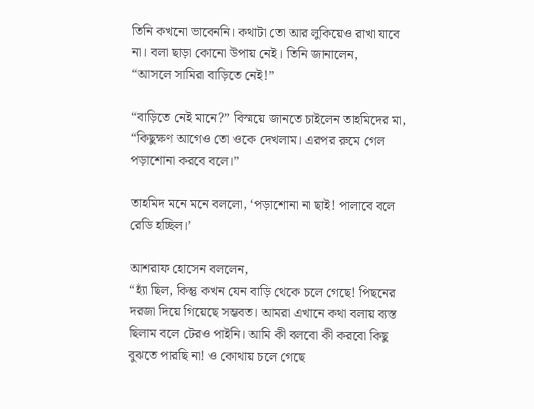তিনি কখনো ভাবেননি। কথাটা তো আর লুকিয়েও রাখা যাবে না। বলা ছাড়া কোনো উপায় নেই। তিনি জানালেন,
“আসলে সামিরা বাড়িতে নেই!”

“বাড়িতে নেই মানে?” বিস্ময়ে জানতে চাইলেন তাহমিদের মা, “কিছুক্ষণ আগেও তো ওকে দেখলাম। এরপর রুমে গেল পড়াশোনা করবে বলে।”

তাহমিদ মনে মনে বললো, ‘পড়াশোনা না ছাই! পালাবে বলে রেডি হচ্ছিল।’

আশরাফ হোসেন বললেন,
“হ্যাঁ ছিল, কিন্তু কখন যেন বাড়ি থেকে চলে গেছে! পিছনের দরজা দিয়ে গিয়েছে সম্ভবত। আমরা এখানে কথা বলায় ব্যস্ত ছিলাম বলে টেরও পাইনি। আমি কী বলবো কী করবো কিছু বুঝতে পারছি না! ও কোথায় চলে গেছে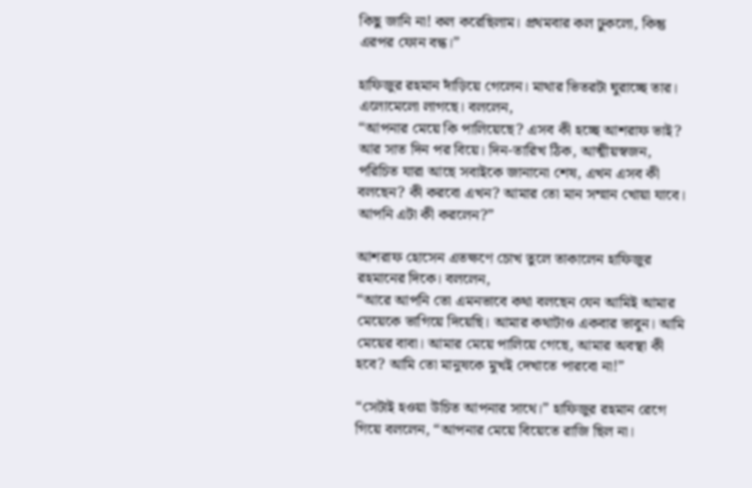কিছু জানি না! কল করেছিলাম। প্রথমবার কল ঢুকলো, কিন্তু এরপর ফোন বন্ধ।”

হাফিজুর রহমান দাঁড়িয়ে গেলেন। মাথার ভিতরটা ঘুরাচ্ছে তার। এলোমেলো লাগছে। বললেন,
“আপনার মেয়ে কি পালিয়েছে? এসব কী হচ্ছে আশরাফ ভাই? আর সাত দিন পর বিয়ে। দিন-তারিখ ঠিক, আত্মীয়স্বজন, পরিচিত যারা আছে সবাইকে জানানো শেষ, এখন এসব কী বলছেন? কী করবো এখন? আমার তো মান সম্মান খোয়া যাবে। আপনি এটা কী করলেন?”

আশরাফ হোসেন এতক্ষণে চোখ তুলে তাকালেন হাফিজুর রহমানের দিকে। বললেন,
“আরে আপনি তো এমনভাবে কথা বলছেন যেন আমিই আমার মেয়েকে ভাগিয়ে দিয়েছি। আমার কথাটাও একবার ভাবুন। আমি মেয়ের বাবা। আমার মেয়ে পালিয়ে গেছে, আমার অবস্থা কী হবে? আমি তো মানুষকে মুখই দেখাতে পারবো না!”

“সেটাই হওয়া উচিত আপনার সাথে।” হাফিজুর রহমান রেগে গিয়ে বললেন, “আপনার মেয়ে বিয়েতে রাজি ছিল না।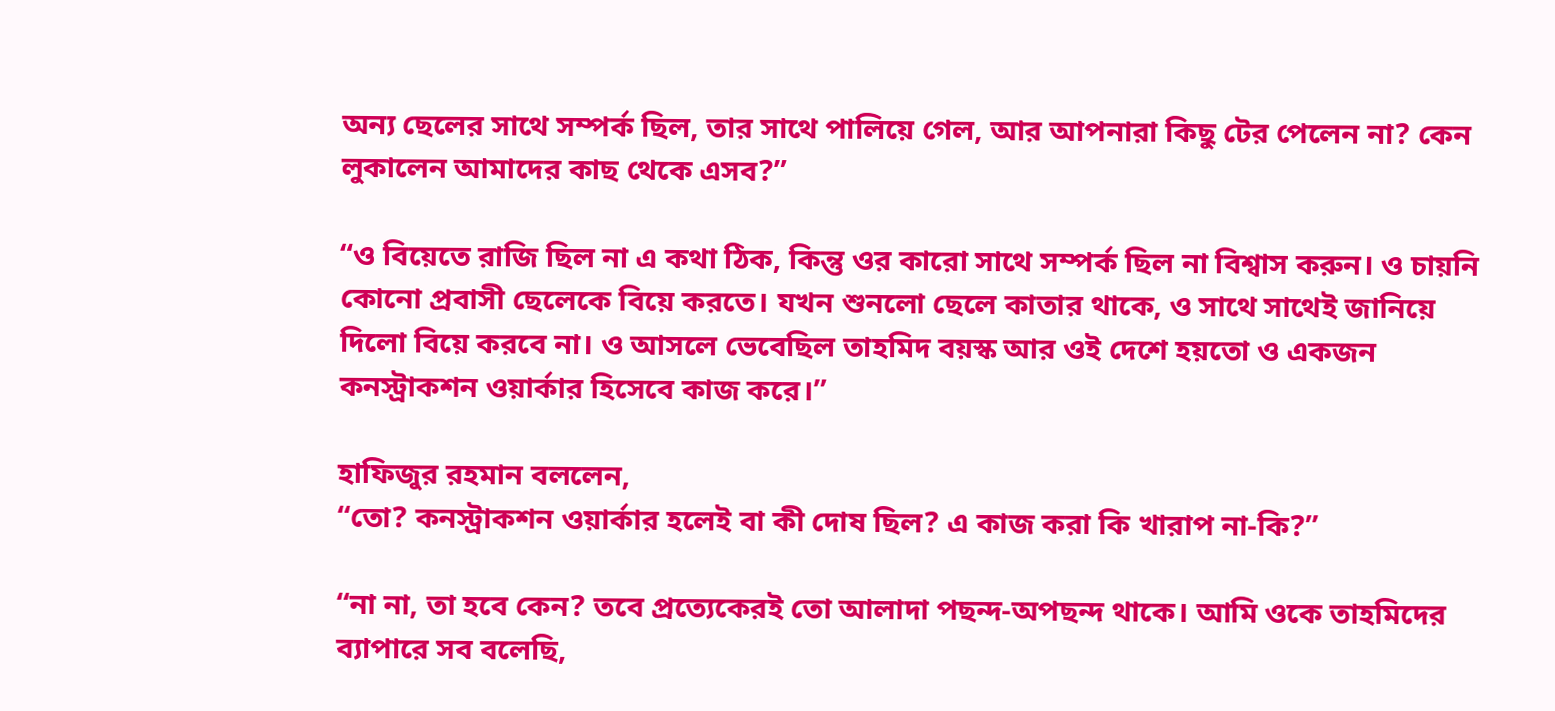অন্য ছেলের সাথে সম্পর্ক ছিল, তার সাথে পালিয়ে গেল, আর আপনারা কিছু টের পেলেন না? কেন লুকালেন আমাদের কাছ থেকে এসব?”

“ও বিয়েতে রাজি ছিল না এ কথা ঠিক, কিন্তু ওর কারো সাথে সম্পর্ক ছিল না বিশ্বাস করুন। ও চায়নি কোনো প্রবাসী ছেলেকে বিয়ে করতে। যখন শুনলো ছেলে কাতার থাকে, ও সাথে সাথেই জানিয়ে দিলো বিয়ে করবে না। ও আসলে ভেবেছিল তাহমিদ বয়স্ক আর ওই দেশে হয়তো ও একজন কনস্ট্রাকশন ওয়ার্কার হিসেবে কাজ করে।”

হাফিজুর রহমান বললেন,
“তো? কনস্ট্রাকশন ওয়ার্কার হলেই বা কী দোষ ছিল? এ কাজ করা কি খারাপ না-কি?”

“না না, তা হবে কেন? তবে প্রত্যেকেরই তো আলাদা পছন্দ-অপছন্দ থাকে। আমি ওকে তাহমিদের ব্যাপারে সব বলেছি,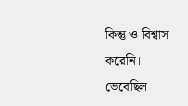কিন্তু ও বিশ্বাস করেনি। ভেবেছিল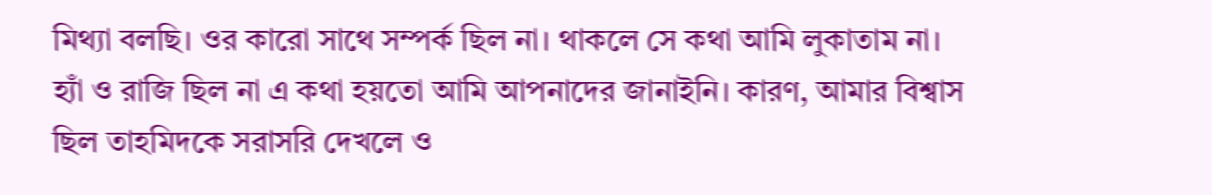মিথ্যা বলছি। ওর কারো সাথে সম্পর্ক ছিল না। থাকলে সে কথা আমি লুকাতাম না। হ্যাঁ ও রাজি ছিল না এ কথা হয়তো আমি আপনাদের জানাইনি। কারণ, আমার বিশ্বাস ছিল তাহমিদকে সরাসরি দেখলে ও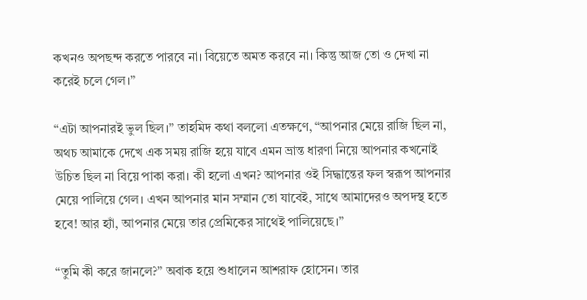কখনও অপছন্দ করতে পারবে না। বিয়েতে অমত করবে না। কিন্তু আজ তো ও দেখা না করেই চলে গেল।”

“এটা আপনারই ভুল ছিল।” তাহমিদ কথা বললো এতক্ষণে, “আপনার মেয়ে রাজি ছিল না, অথচ আমাকে দেখে এক সময় রাজি হয়ে যাবে এমন ভ্রান্ত ধারণা নিয়ে আপনার কখনোই উচিত ছিল না বিয়ে পাকা করা। কী হলো এখন? আপনার ওই সিদ্ধান্তের ফল স্বরূপ আপনার মেয়ে পালিয়ে গেল। এখন আপনার মান সম্মান তো যাবেই, সাথে আমাদেরও অপদস্থ হতে হবে! আর হ্যাঁ, আপনার মেয়ে তার প্রেমিকের সাথেই পালিয়েছে।”

“তুমি কী করে জানলে?” অবাক হয়ে শুধালেন আশরাফ হোসেন। তার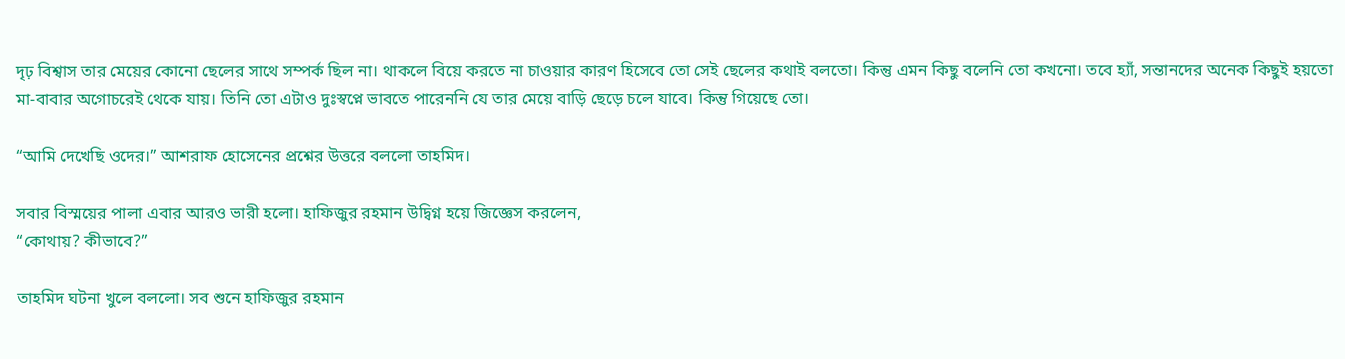দৃঢ় বিশ্বাস তার মেয়ের কোনো ছেলের সাথে সম্পর্ক ছিল না। থাকলে বিয়ে করতে না চাওয়ার কারণ হিসেবে তো সেই ছেলের কথাই বলতো। কিন্তু এমন কিছু বলেনি তো কখনো। তবে হ্যাঁ, সন্তানদের অনেক কিছুই হয়তো মা-বাবার অগোচরেই থেকে যায়। তিনি তো এটাও দুঃস্বপ্নে ভাবতে পারেননি যে তার মেয়ে বাড়ি ছেড়ে চলে যাবে। কিন্তু গিয়েছে তো।

“আমি দেখেছি ওদের।” আশরাফ হোসেনের প্রশ্নের উত্তরে বললো তাহমিদ।

সবার বিস্ময়ের পালা এবার আরও ভারী হলো। হাফিজুর রহমান উদ্বিগ্ন হয়ে জিজ্ঞেস করলেন,
“কোথায়? কীভাবে?”

তাহমিদ ঘটনা খুলে বললো। সব শুনে হাফিজুর রহমান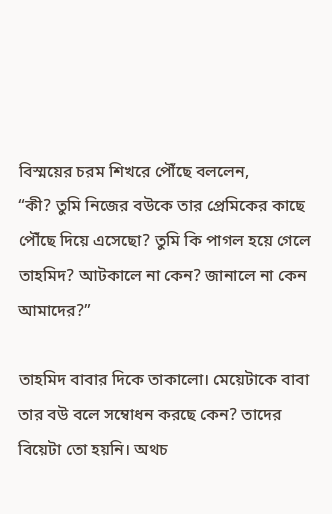বিস্ময়ের চরম শিখরে পৌঁছে বললেন,
“কী? তুমি নিজের বউকে তার প্রেমিকের কাছে পৌঁছে দিয়ে এসেছো? তুমি কি পাগল হয়ে গেলে তাহমিদ? আটকালে না কেন? জানালে না কেন আমাদের?”

তাহমিদ বাবার দিকে তাকালো। মেয়েটাকে বাবা তার বউ বলে সম্বোধন করছে কেন? তাদের বিয়েটা তো হয়নি। অথচ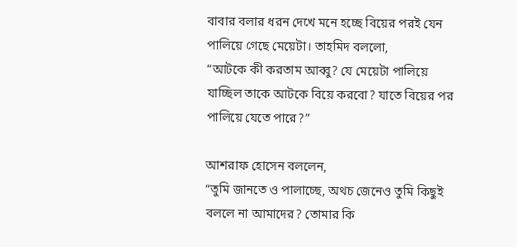বাবার বলার ধরন দেখে মনে হচ্ছে বিয়ের পরই যেন পালিয়ে গেছে মেয়েটা। তাহমিদ বললো,
“আটকে কী করতাম আব্বু? যে মেয়েটা পালিয়ে যাচ্ছিল তাকে আটকে বিয়ে করবো? যাতে বিয়ের পর পালিয়ে যেতে পারে?”

আশরাফ হোসেন বললেন,
“তুমি জানতে ও পালাচ্ছে, অথচ জেনেও তুমি কিছুই বললে না আমাদের? তোমার কি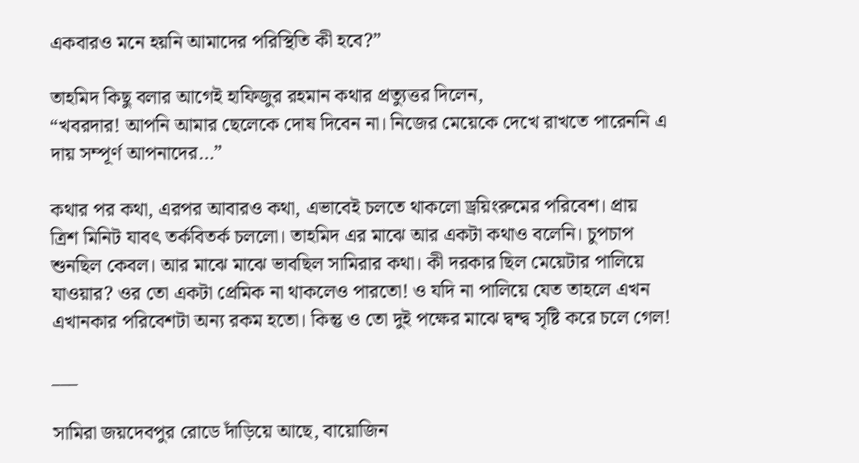একবারও মনে হয়নি আমাদের পরিস্থিতি কী হবে?”

তাহমিদ কিছু বলার আগেই হাফিজুর রহমান কথার প্রত্যুত্তর দিলেন,
“খবরদার! আপনি আমার ছেলেকে দোষ দিবেন না। নিজের মেয়েকে দেখে রাখতে পারেননি এ দায় সম্পূর্ণ আপনাদের…”

কথার পর কথা, এরপর আবারও কথা, এভাবেই চলতে থাকলো ড্রয়িংরুমের পরিবেশ। প্রায় ত্রিশ মিনিট যাবৎ তর্কবিতর্ক চললো। তাহমিদ এর মাঝে আর একটা কথাও বলেনি। চুপচাপ শুনছিল কেবল। আর মাঝে মাঝে ভাবছিল সামিরার কথা। কী দরকার ছিল মেয়েটার পালিয়ে যাওয়ার? ওর তো একটা প্রেমিক না থাকলেও পারতো! ও যদি না পালিয়ে যেত তাহলে এখন এখানকার পরিবেশটা অন্য রকম হতো। কিন্তু ও তো দুই পক্ষের মাঝে দ্বন্দ্ব সৃষ্টি করে চলে গেল!

___

সামিরা জয়দেবপুর রোডে দাঁড়িয়ে আছে, বায়োজিন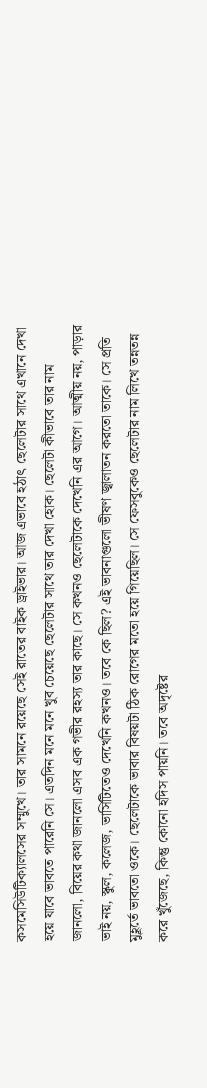কসমেসিউটিক্যালসের সম্মুখে। তার সামনে রয়েছে সেই রাতের বাইক ড্রাইভার। আজ এভাবে হঠাৎ ছেলেটার সাথে এখানে দেখা হয়ে যাবে ভাবতে পারেনি সে। এতদিন মনে মনে খুব চেয়েছে ছেলেটার সাথে তার দেখা হোক। ছেলেটা কীভাবে তার নাম জানলো, বিয়ের কথা জানলো এসব এক গভীর রহস্য তার কাছে। সে কখনও ছেলেটাকে দেখেনি এর আগে। আত্মীয় নয়, পাড়ার ভাই নয়, স্কুল, কলেজ, ভার্সিটিতেও দেখেনি কখনও। তবে কে ছিল? এই ভাবনাগুলো ভীষণ জ্বালাতন করতো তাকে। সে প্রতি মুহূর্তে ভাবতো ওকে। ছেলেটাকে ভাবার বিষয়টা ঠিক রোগের মতো হয়ে গিয়েছিল। সে ফেসবুকেও ছেলেটার নাম লিখে তন্নতন্ন করে খুঁজেছে, কিন্তু কোনো হদিস পায়নি। তবে অদৃষ্টের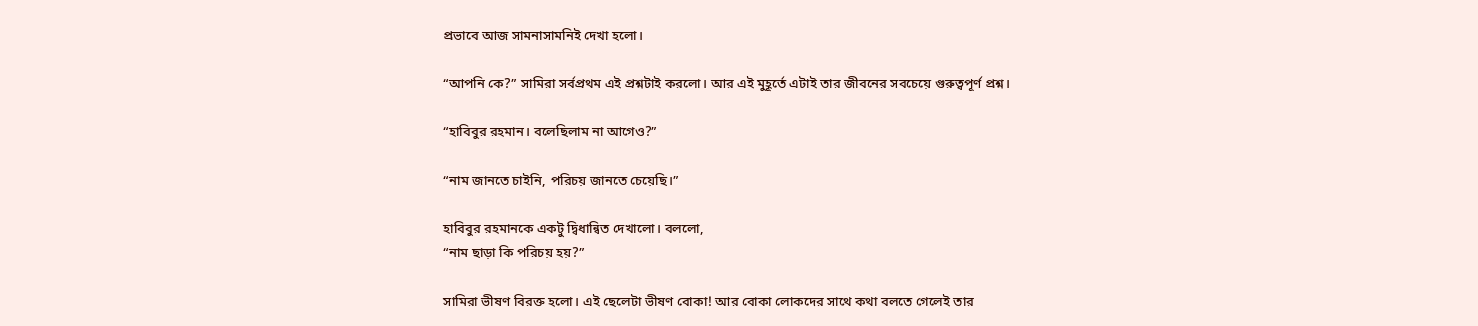প্রভাবে আজ সামনাসামনিই দেখা হলো।

“আপনি কে?” সামিরা সর্বপ্রথম এই প্রশ্নটাই করলো। আর এই মুহূর্তে এটাই তার জীবনের সবচেয়ে গুরুত্বপূর্ণ প্রশ্ন।

“হাবিবুর রহমান। বলেছিলাম না আগেও?”

“নাম জানতে চাইনি, পরিচয় জানতে চেয়েছি।”

হাবিবুর রহমানকে একটু দ্বিধান্বিত দেখালো। বললো,
“নাম ছাড়া কি পরিচয় হয়?”

সামিরা ভীষণ বিরক্ত হলো। এই ছেলেটা ভীষণ বোকা! আর বোকা লোকদের সাথে কথা বলতে গেলেই তার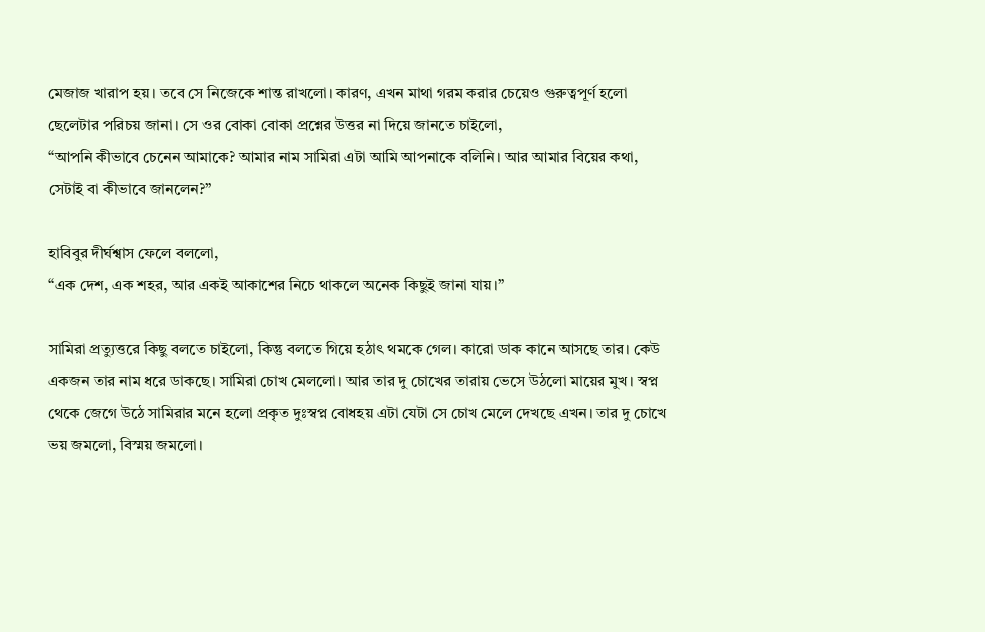মেজাজ খারাপ হয়। তবে সে নিজেকে শান্ত রাখলো। কারণ, এখন মাথা গরম করার চেয়েও গুরুত্বপূর্ণ হলো ছেলেটার পরিচয় জানা। সে ওর বোকা বোকা প্রশ্নের উত্তর না দিয়ে জানতে চাইলো,
“আপনি কীভাবে চেনেন আমাকে? আমার নাম সামিরা এটা আমি আপনাকে বলিনি। আর আমার বিয়ের কথা, সেটাই বা কীভাবে জানলেন?”

হাবিবুর দীর্ঘশ্বাস ফেলে বললো,
“এক দেশ, এক শহর, আর একই আকাশের নিচে থাকলে অনেক কিছুই জানা যায়।”

সামিরা প্রত্যুত্তরে কিছু বলতে চাইলো, কিন্তু বলতে গিয়ে হঠাৎ থমকে গেল। কারো ডাক কানে আসছে তার। কেউ একজন তার নাম ধরে ডাকছে। সামিরা চোখ মেললো। আর তার দু চোখের তারায় ভেসে উঠলো মায়ের মুখ। স্বপ্ন থেকে জেগে উঠে সামিরার মনে হলো প্রকৃত দুঃস্বপ্ন বোধহয় এটা যেটা সে চোখ মেলে দেখছে এখন। তার দু চোখে ভয় জমলো, বিস্ময় জমলো।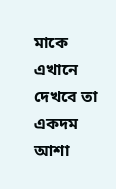মাকে এখানে দেখবে তা একদম আশা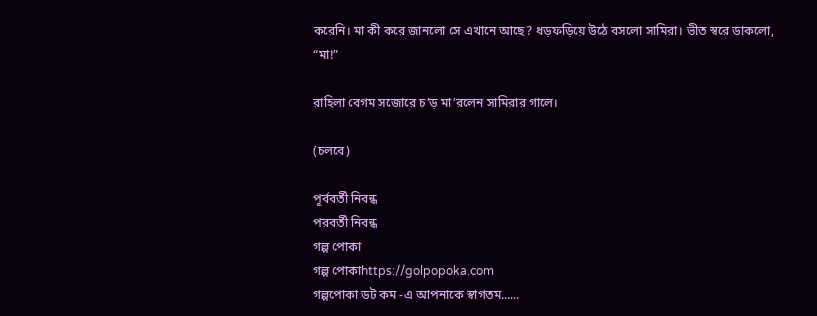করেনি। মা কী করে জানলো সে এখানে আছে? ধড়ফড়িয়ে উঠে বসলো সামিরা। ভীত স্বরে ডাকলো,
“মা!”

রাহিলা বেগম সজোরে চ’ড় মা’রলেন সামিরার গালে।

(চলবে)

পূর্ববর্তী নিবন্ধ
পরবর্তী নিবন্ধ
গল্প পোকা
গল্প পোকাhttps://golpopoka.com
গল্পপোকা ডট কম -এ আপনাকে স্বাগতম......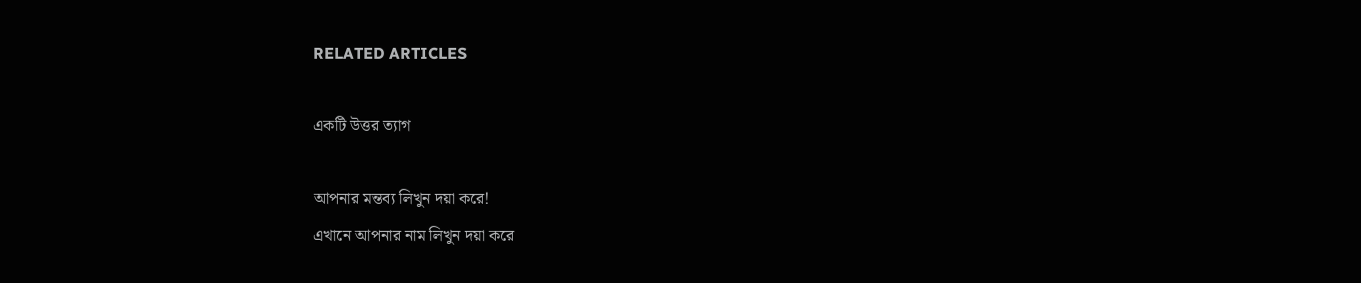RELATED ARTICLES

একটি উত্তর ত্যাগ

আপনার মন্তব্য লিখুন দয়া করে!
এখানে আপনার নাম লিখুন দয়া করে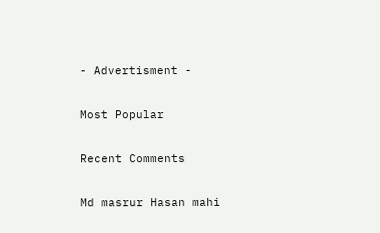- Advertisment -

Most Popular

Recent Comments

Md masrur Hasan mahi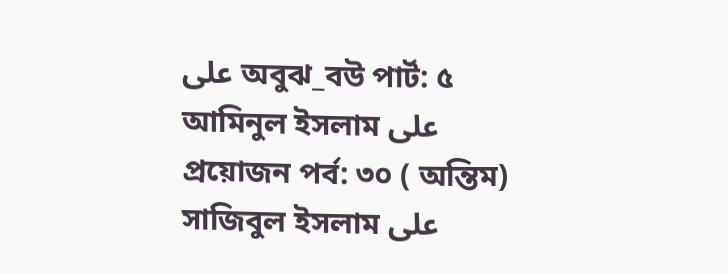على অবুঝ_বউ পার্ট: ৫
আমিনুল ইসলাম على প্রয়োজন পর্ব: ৩০ ( অন্তিম)
সাজিবুল ইসলাম على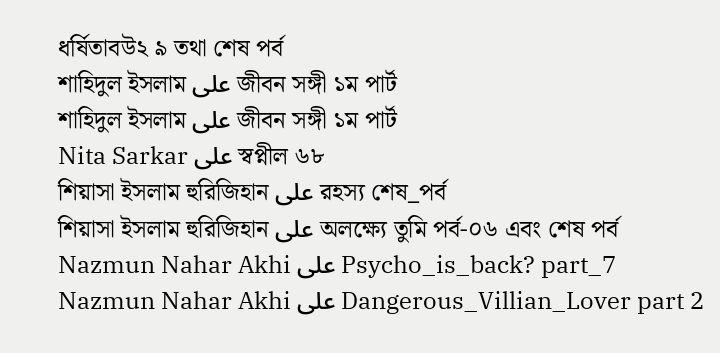ধর্ষিতাবউ২ ৯ তথা শেষ পর্ব
শাহিদুল ইসলাম على জীবন সঙ্গী ১ম পার্ট
শাহিদুল ইসলাম على জীবন সঙ্গী ১ম পার্ট
Nita Sarkar على স্বপ্নীল ৬৮
শিয়াসা ইসলাম হুরিজিহান على রহস্য শেষ_পর্ব
শিয়াসা ইসলাম হুরিজিহান على অলক্ষ্যে তুমি পর্ব-০৬ এবং শেষ পর্ব
Nazmun Nahar Akhi على Psycho_is_back? part_7
Nazmun Nahar Akhi على Dangerous_Villian_Lover part 2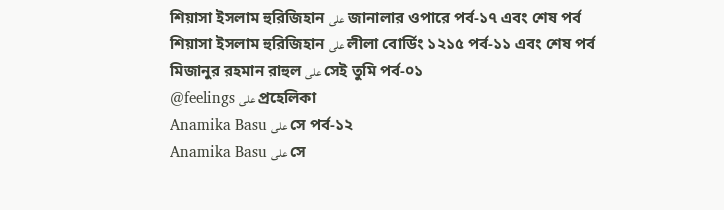শিয়াসা ইসলাম হুরিজিহান على জানালার ওপারে পর্ব-১৭ এবং শেষ পর্ব
শিয়াসা ইসলাম হুরিজিহান على লীলা বোর্ডিং ১২১৫ পর্ব-১১ এবং শেষ পর্ব
মিজানুর রহমান রাহুল على সেই তুমি পর্ব-০১
@feelings على প্রহেলিকা
Anamika Basu على সে পর্ব-১২
Anamika Basu على সে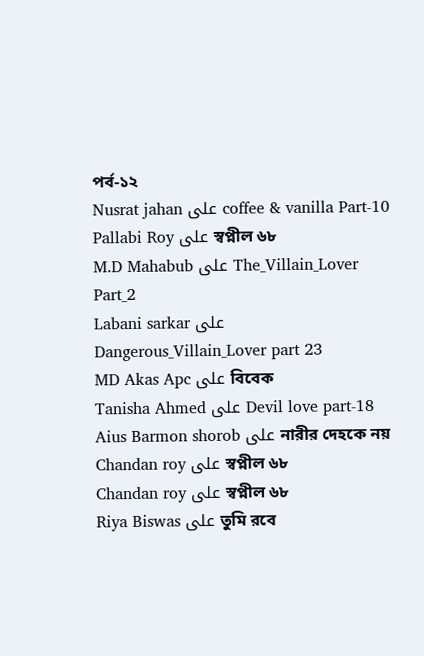পর্ব-১২
Nusrat jahan على coffee & vanilla Part-10
Pallabi Roy على স্বপ্নীল ৬৮
M.D Mahabub على The_Villain_Lover Part_2
Labani sarkar على Dangerous_Villain_Lover part 23
MD Akas Apc على বিবেক
Tanisha Ahmed على Devil love part-18
Aius Barmon shorob على নারীর দেহকে নয়
Chandan roy على স্বপ্নীল ৬৮
Chandan roy على স্বপ্নীল ৬৮
Riya Biswas على তুমি রবে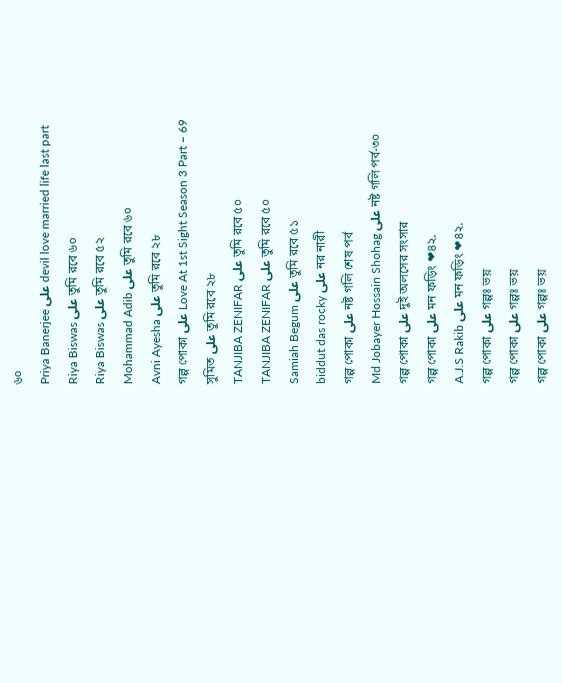৬০
Priya Banerjee على devil love married life last part
Riya Biswas على তুমি রবে ৬০
Riya Biswas على তুমি রবে ৫২
Mohammad Adib على তুমি রবে ৬০
Avni Ayesha على তুমি রবে ২৮
গল্প পোকা على Love At 1st Sight Season 3 Part – 69
সুমিত على তুমি রবে ২৮
TANJIBA ZENIFAR على তুমি রবে ৫০
TANJIBA ZENIFAR على তুমি রবে ৫০
Samiah Begum على তুমি রবে ৫১
biddut das rocky على নর নারী
গল্প পোকা على নষ্ট গলি শেষ পর্ব
Md Jobayer Hossain Shohag على নষ্ট গলি পর্ব-৩০
গল্প পোকা على দুই অলসের সংসার
গল্প পোকা على মন ফড়িং ❤৪২.
A.J.S Rakib على মন ফড়িং ❤৪২.
গল্প পোকা على গল্পঃ ভয়
গল্প পোকা على গল্পঃ ভয়
গল্প পোকা على গল্পঃ ভয়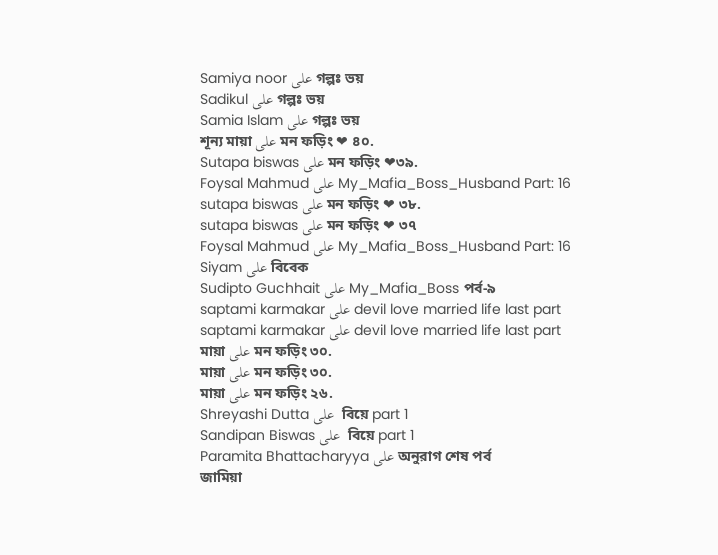Samiya noor على গল্পঃ ভয়
Sadikul على গল্পঃ ভয়
Samia Islam على গল্পঃ ভয়
শূন্য মায়া على মন ফড়িং ❤ ৪০.
Sutapa biswas على মন ফড়িং ❤৩৯.
Foysal Mahmud على My_Mafia_Boss_Husband Part: 16
sutapa biswas على মন ফড়িং ❤ ৩৮.
sutapa biswas على মন ফড়িং ❤ ৩৭
Foysal Mahmud على My_Mafia_Boss_Husband Part: 16
Siyam على বিবেক
Sudipto Guchhait على My_Mafia_Boss পর্ব-৯
saptami karmakar على devil love married life last part
saptami karmakar على devil love married life last part
মায়া على মন ফড়িং ৩০.
মায়া على মন ফড়িং ৩০.
মায়া على মন ফড়িং ২৬.
Shreyashi Dutta على  বিয়ে part 1
Sandipan Biswas على  বিয়ে part 1
Paramita Bhattacharyya على অনুরাগ শেষ পর্ব
জামিয়া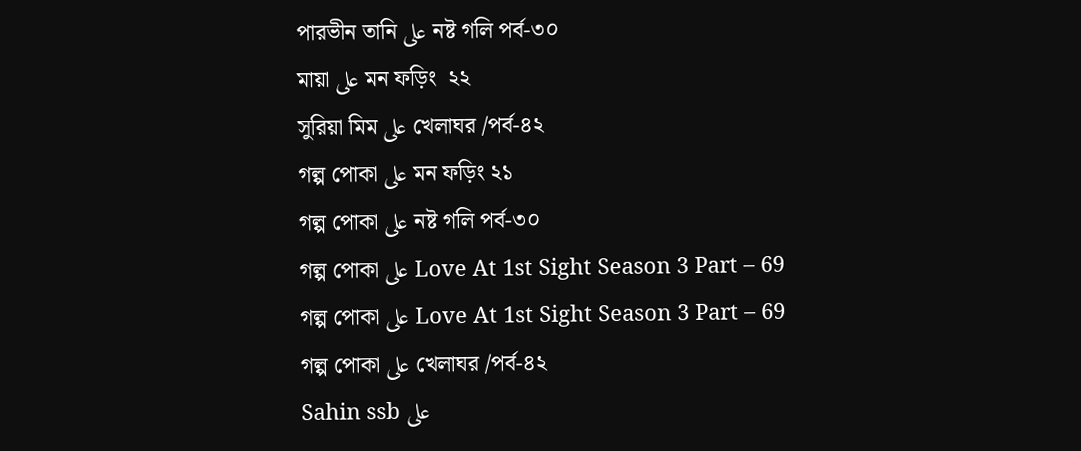পারভীন তানি على নষ্ট গলি পর্ব-৩০
মায়া على মন ফড়িং  ২২
সুরিয়া মিম على খেলাঘর /পর্ব-৪২
গল্প পোকা على মন ফড়িং ২১
গল্প পোকা على নষ্ট গলি পর্ব-৩০
গল্প পোকা على Love At 1st Sight Season 3 Part – 69
গল্প পোকা على Love At 1st Sight Season 3 Part – 69
গল্প পোকা على খেলাঘর /পর্ব-৪২
Sahin ssb على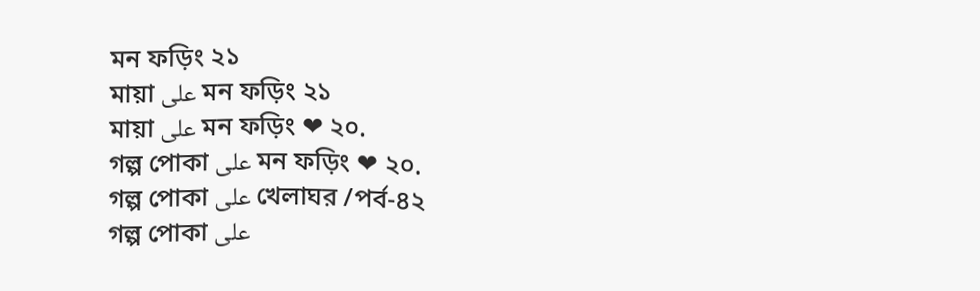মন ফড়িং ২১
মায়া على মন ফড়িং ২১
মায়া على মন ফড়িং ❤ ২০.
গল্প পোকা على মন ফড়িং ❤ ২০.
গল্প পোকা على খেলাঘর /পর্ব-৪২
গল্প পোকা على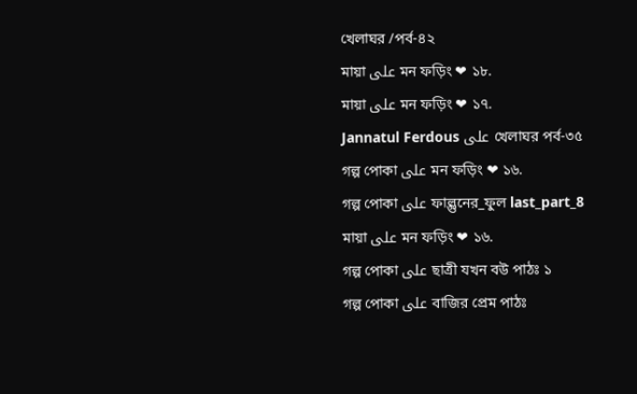খেলাঘর /পর্ব-৪২
মায়া على মন ফড়িং ❤ ১৮.
মায়া على মন ফড়িং ❤ ১৭.
Jannatul Ferdous على খেলাঘর পর্ব-৩৫
গল্প পোকা على মন ফড়িং ❤ ১৬.
গল্প পোকা على ফাল্গুনের_ফুল last_part_8
মায়া على মন ফড়িং ❤ ১৬.
গল্প পোকা على ছাত্রী যখন বউ পাঠঃ ১
গল্প পোকা على বাজির প্রেম পাঠঃ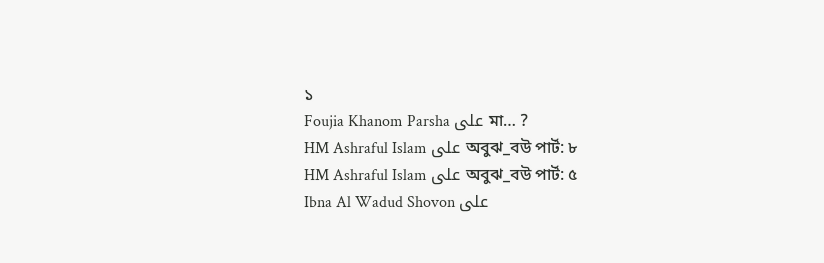১
Foujia Khanom Parsha على মা… ?
HM Ashraful Islam على অবুঝ_বউ পার্ট: ৮
HM Ashraful Islam على অবুঝ_বউ পার্ট: ৫
Ibna Al Wadud Shovon على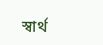স্বার্থ